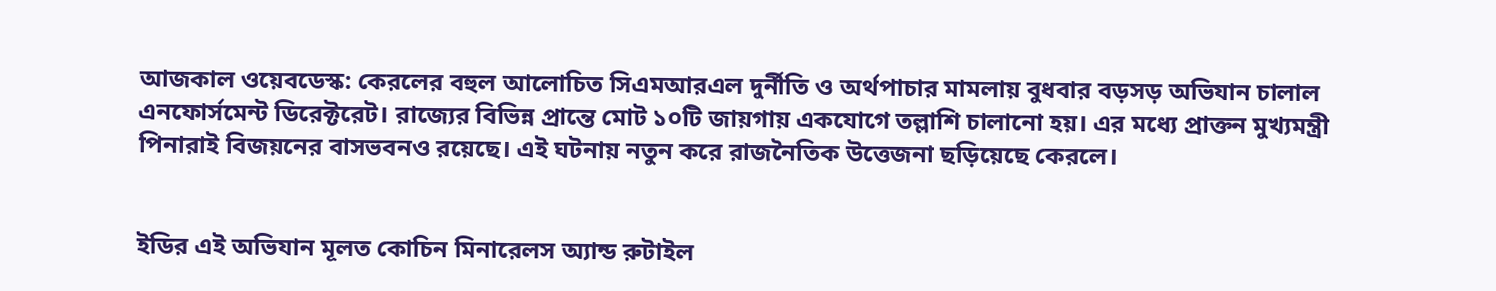আজকাল ওয়েবডেস্ক: কেরলের বহুল আলোচিত সিএমআরএল দুর্নীতি ও অর্থপাচার মামলায় বুধবার বড়সড় অভিযান চালাল এনফোর্সমেন্ট ডিরেক্টরেট। রাজ্যের বিভিন্ন প্রান্তে মোট ১০টি জায়গায় একযোগে তল্লাশি চালানো হয়। এর মধ্যে প্রাক্তন মুখ্যমন্ত্রী পিনারাই বিজয়নের বাসভবনও রয়েছে। এই ঘটনায় নতুন করে রাজনৈতিক উত্তেজনা ছড়িয়েছে কেরলে।


ইডির এই অভিযান মূলত কোচিন মিনারেলস অ্যান্ড রুটাইল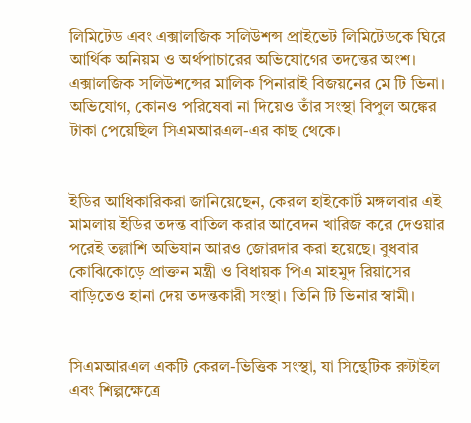লিমিটেড এবং এক্সালজিক সলিউশন্স প্রাইভেট লিমিটেডকে ঘিরে আর্থিক অনিয়ম ও অর্থপাচারের অভিযোগের তদন্তের অংশ। এক্সালজিক সলিউশন্সের মালিক পিনারাই বিজয়নের মে টি ভিনা। অভিযোগ, কোনও পরিষেবা না দিয়েও তাঁর সংস্থা বিপুল অঙ্কের টাকা পেয়েছিল সিএমআরএল-এর কাছ থেকে।


ইডির আধিকারিকরা জানিয়েছেন, কেরল হাইকোর্ট মঙ্গলবার এই মামলায় ইডির তদন্ত বাতিল করার আবেদন খারিজ করে দেওয়ার পরেই তল্লাশি অভিযান আরও জোরদার করা হয়েছে। বুধবার কোঝিকোড়ে প্রাক্তন মন্ত্রী ও বিধায়ক পিএ মাহমুদ রিয়াসের বাড়িতেও হানা দেয় তদন্তকারী সংস্থা। তিনি টি ভিনার স্বামী।


সিএমআরএল একটি কেরল-ভিত্তিক সংস্থা, যা সিন্থেটিক রুটাইল এবং শিল্পক্ষেত্রে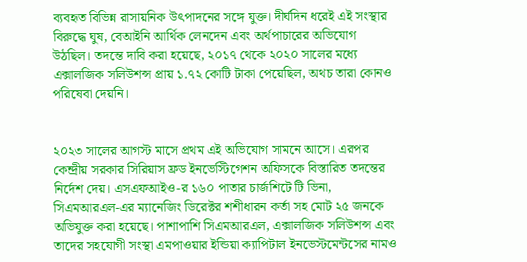ব্যবহৃত বিভিন্ন রাসায়নিক উৎপাদনের সঙ্গে যুক্ত। দীর্ঘদিন ধরেই এই সংস্থার বিরুদ্ধে ঘুষ, বেআইনি আর্থিক লেনদেন এবং অর্থপাচারের অভিযোগ উঠছিল। তদন্তে দাবি করা হয়েছে, ২০১৭ থেকে ২০২০ সালের মধ্যে এক্সালজিক সলিউশন্স প্রায় ১.৭২ কোটি টাকা পেয়েছিল, অথচ তারা কোনও পরিষেবা দেয়নি।


২০২৩ সালের আগস্ট মাসে প্রথম এই অভিযোগ সামনে আসে। এরপর কেন্দ্রীয় সরকার সিরিয়াস ফ্রড ইনভেস্টিগেশন অফিসকে বিস্তারিত তদন্তের নির্দেশ দেয়। এসএফআইও-র ১৬০ পাতার চার্জশিটে টি ভিনা, সিএমআরএল-এর ম্যানেজিং ডিরেক্টর শশীধারন কর্তা সহ মোট ২৫ জনকে অভিযুক্ত করা হয়েছে। পাশাপাশি সিএমআরএল, এক্সালজিক সলিউশন্স এবং তাদের সহযোগী সংস্থা এমপাওয়ার ইন্ডিয়া ক্যাপিটাল ইনভেস্টমেন্টসের নামও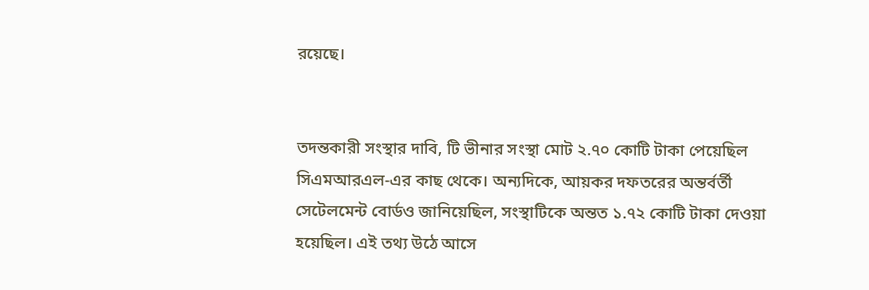রয়েছে।


তদন্তকারী সংস্থার দাবি, টি ভীনার সংস্থা মোট ২.৭০ কোটি টাকা পেয়েছিল সিএমআরএল-এর কাছ থেকে। অন্যদিকে, আয়কর দফতরের অন্তর্বর্তী সেটেলমেন্ট বোর্ডও জানিয়েছিল, সংস্থাটিকে অন্তত ১.৭২ কোটি টাকা দেওয়া হয়েছিল। এই তথ্য উঠে আসে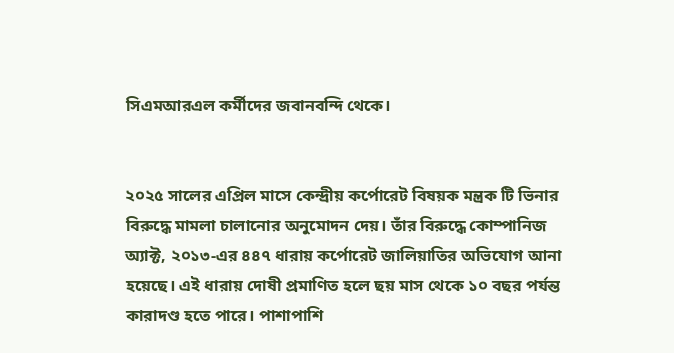সিএমআরএল কর্মীদের জবানবন্দি থেকে।


২০২৫ সালের এপ্রিল মাসে কেন্দ্রীয় কর্পোরেট বিষয়ক মন্ত্রক টি ভিনার বিরুদ্ধে মামলা চালানোর অনুমোদন দেয়। তাঁর বিরুদ্ধে কোম্পানিজ অ্যাক্ট, ২০১৩-এর ৪৪৭ ধারায় কর্পোরেট জালিয়াতির অভিযোগ আনা হয়েছে। এই ধারায় দোষী প্রমাণিত হলে ছয় মাস থেকে ১০ বছর পর্যন্ত কারাদণ্ড হতে পারে। পাশাপাশি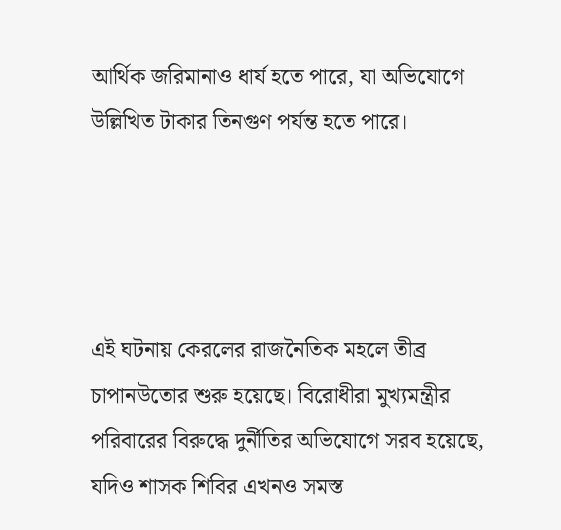আর্থিক জরিমানাও ধার্য হতে পারে, যা অভিযোগে উল্লিখিত টাকার তিনগুণ পর্যন্ত হতে পারে।




এই ঘটনায় কেরলের রাজনৈতিক মহলে তীব্র চাপানউতোর শুরু হয়েছে। বিরোধীরা মুখ্যমন্ত্রীর পরিবারের বিরুদ্ধে দুর্নীতির অভিযোগে সরব হয়েছে, যদিও শাসক শিবির এখনও সমস্ত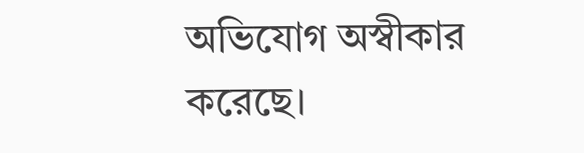অভিযোগ অস্বীকার করেছে।